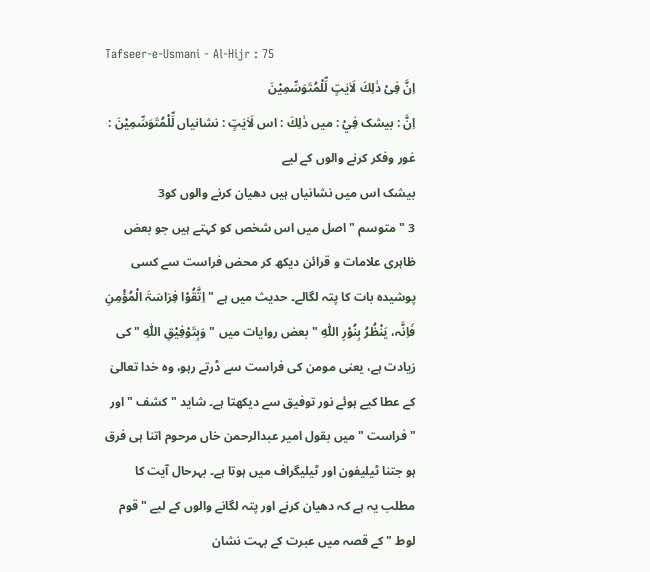Tafseer-e-Usmani - Al-Hijr : 75
اِنَّ فِیْ ذٰلِكَ لَاٰیٰتٍ لِّلْمُتَوَسِّمِیْنَ
اِنَّ : بیشک فِيْ : میں ذٰلِكَ : اس لَاٰيٰتٍ : نشانیاں لِّلْمُتَوَسِّمِيْنَ : غور وفکر کرنے والوں کے لیے
بیشک اس میں نشانیاں ہیں دھیان کرنے والوں کو3
3 " متوسم " اصل میں اس شخص کو کہتے ہیں جو بعض ظاہری علامات و قرائن دیکھ کر محض فراست سے کسی پوشیدہ بات کا پتہ لگالے۔ حدیث میں ہے " اِتَّقُوْا فِرَاسَۃَ الْمُؤْمِنِ فَاِنَّہ، یَنْظُرُ بِنُوْرِ اللّٰہِ " بعض روایات میں " وَبِتَوْفِیْقِ اللّٰہِ " کی زیادت ہے، یعنی مومن کی فراست سے ڈرتے رہو، وہ خدا تعالیٰ کے عطا کیے ہوئے نور توفیق سے دیکھتا ہے۔ شاید " کشف " اور " فراست " میں بقول امیر عبدالرحمن خاں مرحوم اتنا ہی فرق ہو جتنا ٹیلیفون اور ٹیلیگراف میں ہوتا ہے۔ بہرحال آیت کا مطلب یہ ہے کہ دھیان کرنے اور پتہ لگانے والوں کے لیے " قوم لوط " کے قصہ میں عبرت کے بہت نشان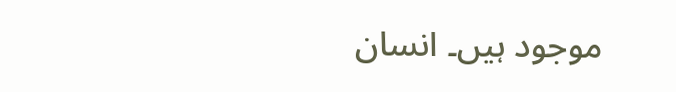موجود ہیں۔ انسان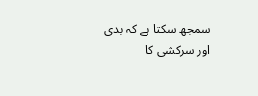سمجھ سکتا ہے کہ بدی اور سرکشی کا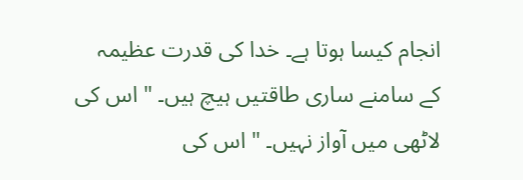انجام کیسا ہوتا ہے۔ خدا کی قدرت عظیمہ کے سامنے ساری طاقتیں ہیچ ہیں۔ " اس کی لاٹھی میں آواز نہیں۔ " اس کی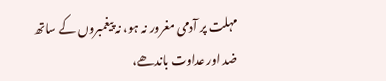مہلت پر آدمی مغرور نہ ہو، نہ پیغمبروں کے ساتھ ضد اور عداوت باندھے،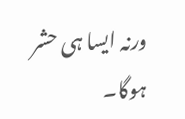ورنہ ایسا ہی حشر ہوگا۔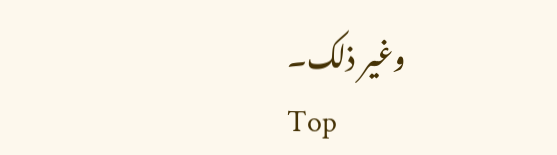وغیر ذلک۔
Top